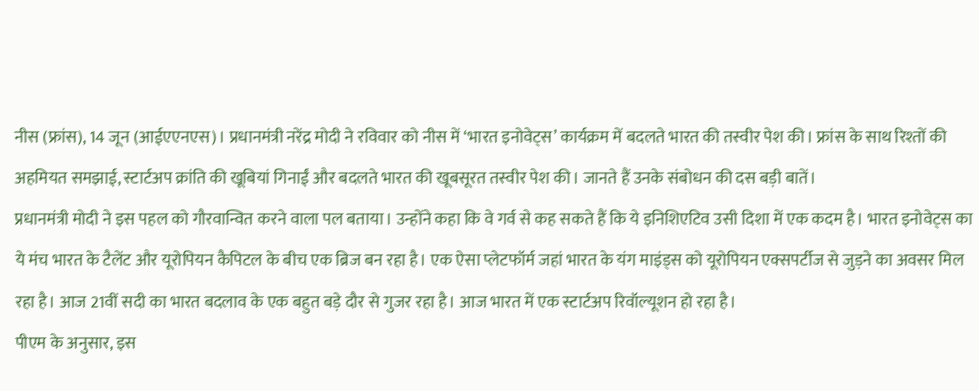नीस (फ्रांस), 14 जून (आईएएनएस)। प्रधानमंत्री नरेंद्र मोदी ने रविवार को नीस में ‘भारत इनोवेट्स’ कार्यक्रम में बदलते भारत की तस्वीर पेश की। फ्रांस के साथ रिश्तों की अहमियत समझाई, स्टार्टअप क्रांति की खूबियां गिनाईं और बदलते भारत की खूबसूरत तस्वीर पेश की। जानते हैं उनके संबोधन की दस बड़ी बातें।
प्रधानमंत्री मोदी ने इस पहल को गौरवान्वित करने वाला पल बताया। उन्होंने कहा कि वे गर्व से कह सकते हैं कि ये इनिशिएटिव उसी दिशा में एक कदम है। भारत इनोवेट्स का ये मंच भारत के टैलेंट और यूरोपियन कैपिटल के बीच एक ब्रिज बन रहा है। एक ऐसा प्लेटफॉर्म जहां भारत के यंग माइंड्स को यूरोपियन एक्सपर्टीज से जुड़ने का अवसर मिल रहा है। आज 21वीं सदी का भारत बदलाव के एक बहुत बड़े दौर से गुजर रहा है। आज भारत में एक स्टार्टअप रिवॉल्यूशन हो रहा है।
पीएम के अनुसार, इस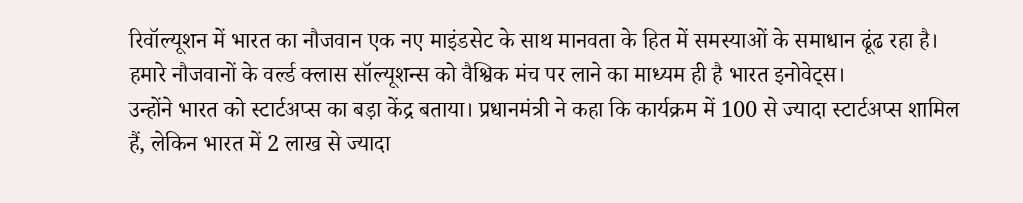रिवॉल्यूशन में भारत का नौजवान एक नए माइंडसेट के साथ मानवता के हित में समस्याओं के समाधान ढूंढ रहा है। हमारे नौजवानों के वर्ल्ड क्लास सॉल्यूशन्स को वैश्विक मंच पर लाने का माध्यम ही है भारत इनोवेट्स।
उन्होंने भारत को स्टार्टअप्स का बड़ा केंद्र बताया। प्रधानमंत्री ने कहा कि कार्यक्रम में 100 से ज्यादा स्टार्टअप्स शामिल हैं, लेकिन भारत में 2 लाख से ज्यादा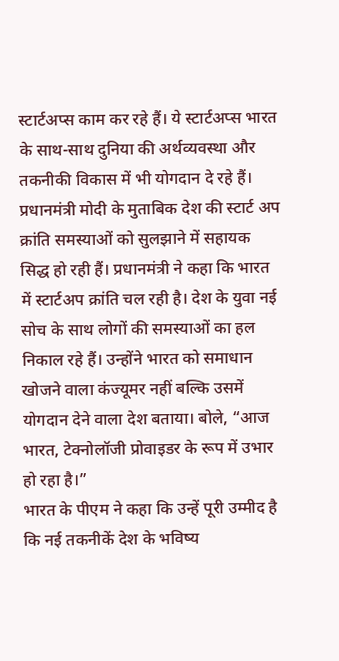स्टार्टअप्स काम कर रहे हैं। ये स्टार्टअप्स भारत के साथ-साथ दुनिया की अर्थव्यवस्था और तकनीकी विकास में भी योगदान दे रहे हैं।
प्रधानमंत्री मोदी के मुताबिक देश की स्टार्ट अप क्रांति समस्याओं को सुलझाने में सहायक सिद्ध हो रही हैं। प्रधानमंत्री ने कहा कि भारत में स्टार्टअप क्रांति चल रही है। देश के युवा नई सोच के साथ लोगों की समस्याओं का हल निकाल रहे हैं। उन्होंने भारत को समाधान खोजने वाला कंज्यूमर नहीं बल्कि उसमें योगदान देने वाला देश बताया। बोले, “आज भारत, टेक्नोलॉजी प्रोवाइडर के रूप में उभार हो रहा है।”
भारत के पीएम ने कहा कि उन्हें पूरी उम्मीद है कि नई तकनीकें देश के भविष्य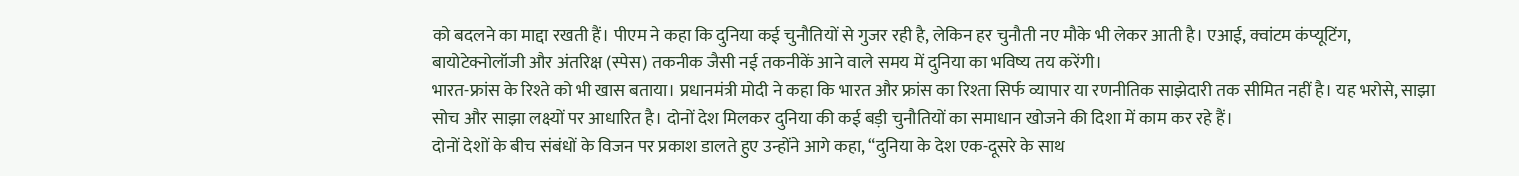को बदलने का माद्दा रखती हैं। पीएम ने कहा कि दुनिया कई चुनौतियों से गुजर रही है, लेकिन हर चुनौती नए मौके भी लेकर आती है। एआई, क्वांटम कंप्यूटिंग, बायोटेक्नोलॉजी और अंतरिक्ष (स्पेस) तकनीक जैसी नई तकनीकें आने वाले समय में दुनिया का भविष्य तय करेंगी।
भारत-फ्रांस के रिश्ते को भी खास बताया। प्रधानमंत्री मोदी ने कहा कि भारत और फ्रांस का रिश्ता सिर्फ व्यापार या रणनीतिक साझेदारी तक सीमित नहीं है। यह भरोसे, साझा सोच और साझा लक्ष्यों पर आधारित है। दोनों देश मिलकर दुनिया की कई बड़ी चुनौतियों का समाधान खोजने की दिशा में काम कर रहे हैं।
दोनों देशों के बीच संबंधों के विजन पर प्रकाश डालते हुए उन्होंने आगे कहा, “दुनिया के देश एक-दूसरे के साथ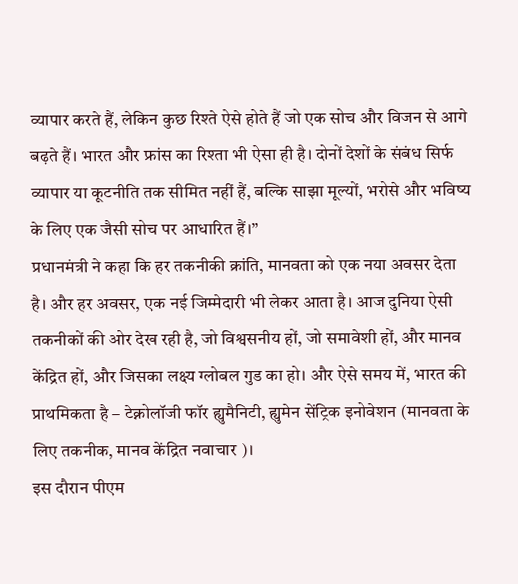व्यापार करते हैं, लेकिन कुछ रिश्ते ऐसे होते हैं जो एक सोच और विजन से आगे बढ़ते हैं। भारत और फ्रांस का रिश्ता भी ऐसा ही है। दोनों देशों के संबंध सिर्फ व्यापार या कूटनीति तक सीमित नहीं हैं, बल्कि साझा मूल्यों, भरोसे और भविष्य के लिए एक जैसी सोच पर आधारित हैं।”
प्रधानमंत्री ने कहा कि हर तकनीकी क्रांति, मानवता को एक नया अवसर देता है। और हर अवसर, एक नई जिम्मेदारी भी लेकर आता है। आज दुनिया ऐसी तकनीकों की ओर देख रही है, जो विश्वसनीय हों, जो समावेशी हों, और मानव केंद्रित हों, और जिसका लक्ष्य ग्लोबल गुड का हो। और ऐसे समय में, भारत की प्राथमिकता है – टेक्नोलॉजी फॉर ह्युमैनिटी, ह्युमेन सेंट्रिक इनोवेशन (मानवता के लिए तकनीक, मानव केंद्रित नवाचार )।
इस दौरान पीएम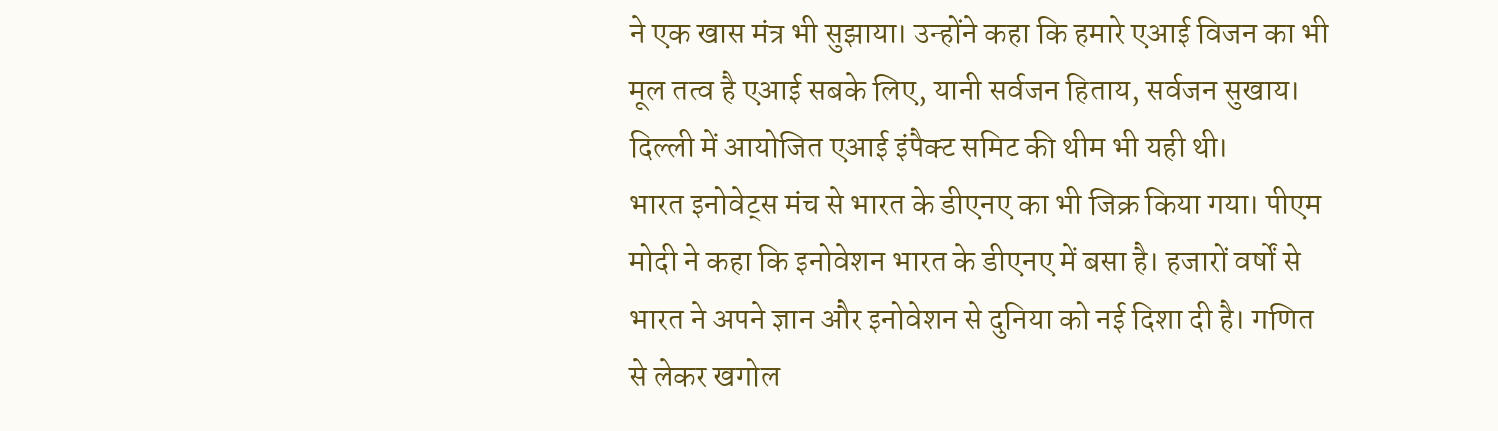ने एक खास मंत्र भी सुझाया। उन्होंने कहा कि हमारे एआई विजन का भी मूल तत्व है एआई सबके लिए, यानी सर्वजन हिताय, सर्वजन सुखाय। दिल्ली में आयोजित एआई इंपैक्ट समिट की थीम भी यही थी।
भारत इनोवेट्स मंच से भारत के डीएनए का भी जिक्र किया गया। पीएम मोदी ने कहा कि इनोवेशन भारत के डीएनए में बसा है। हजारों वर्षों से भारत ने अपने ज्ञान और इनोवेशन से दुनिया को नई दिशा दी है। गणित से लेकर खगोल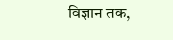विज्ञान तक,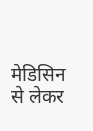मेडिसिन से लेकर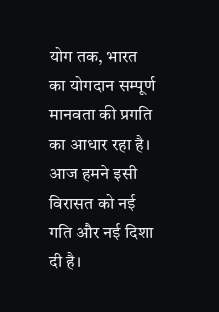योग तक, भारत का योगदान सम्पूर्ण मानवता की प्रगति का आधार रहा है। आज हमने इसी विरासत को नई गति और नई दिशा दी है।